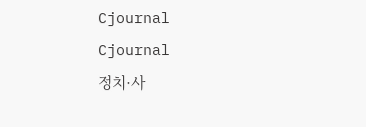Cjournal
Cjournal
정치·사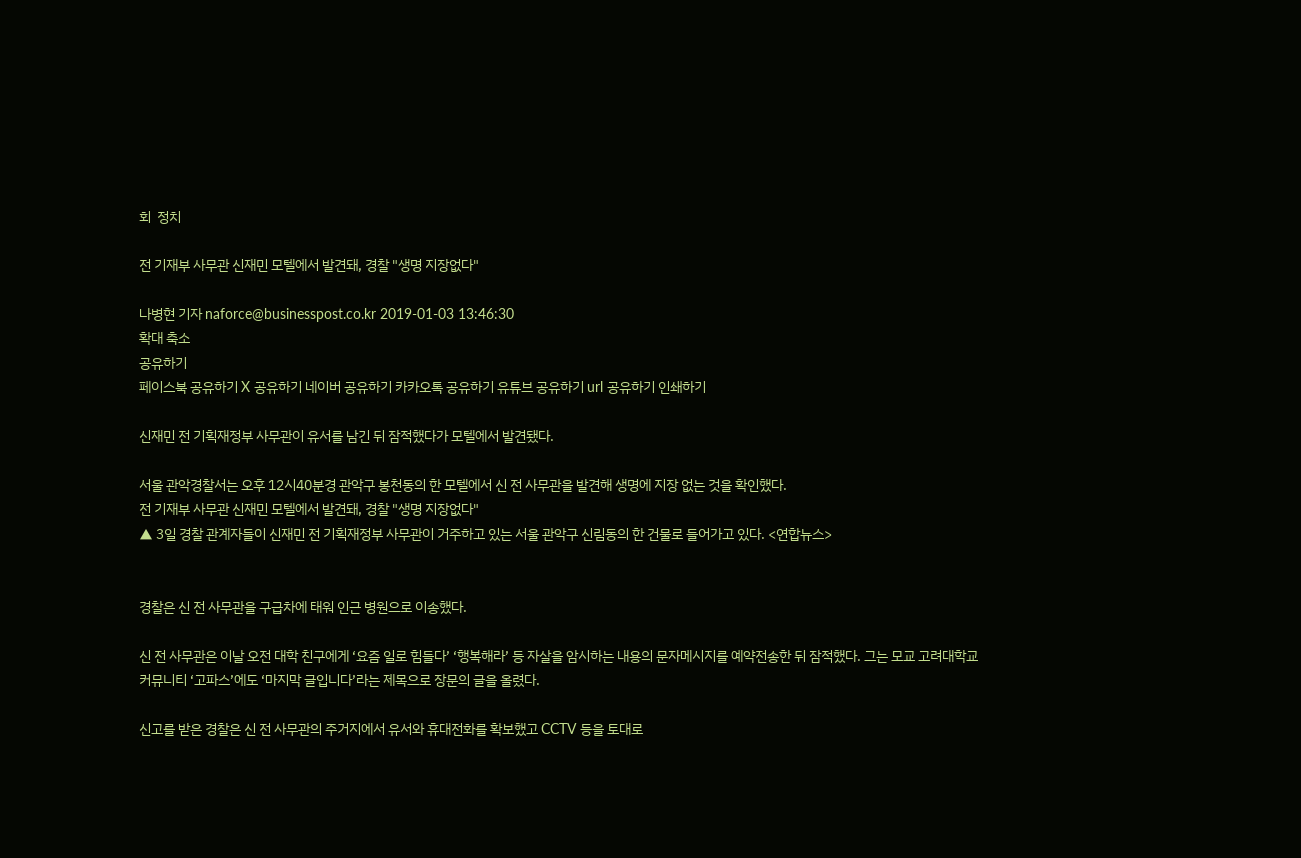회  정치

전 기재부 사무관 신재민 모텔에서 발견돼, 경찰 "생명 지장없다"

나병현 기자 naforce@businesspost.co.kr 2019-01-03 13:46:30
확대 축소
공유하기
페이스북 공유하기 X 공유하기 네이버 공유하기 카카오톡 공유하기 유튜브 공유하기 url 공유하기 인쇄하기

신재민 전 기획재정부 사무관이 유서를 남긴 뒤 잠적했다가 모텔에서 발견됐다.

서울 관악경찰서는 오후 12시40분경 관악구 봉천동의 한 모텔에서 신 전 사무관을 발견해 생명에 지장 없는 것을 확인했다.
전 기재부 사무관 신재민 모텔에서 발견돼, 경찰 "생명 지장없다"
▲ 3일 경찰 관계자들이 신재민 전 기획재정부 사무관이 거주하고 있는 서울 관악구 신림동의 한 건물로 들어가고 있다. <연합뉴스>


경찰은 신 전 사무관을 구급차에 태워 인근 병원으로 이송했다.

신 전 사무관은 이날 오전 대학 친구에게 ‘요즘 일로 힘들다’ ‘행복해라’ 등 자살을 암시하는 내용의 문자메시지를 예약전송한 뒤 잠적했다. 그는 모교 고려대학교 커뮤니티 ‘고파스’에도 ‘마지막 글입니다’라는 제목으로 장문의 글을 올렸다.

신고를 받은 경찰은 신 전 사무관의 주거지에서 유서와 휴대전화를 확보했고 CCTV 등을 토대로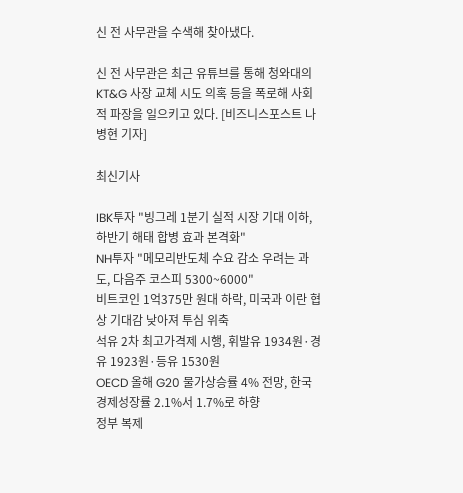신 전 사무관을 수색해 찾아냈다.

신 전 사무관은 최근 유튜브를 통해 청와대의 KT&G 사장 교체 시도 의혹 등을 폭로해 사회적 파장을 일으키고 있다. [비즈니스포스트 나병현 기자]

최신기사

IBK투자 "빙그레 1분기 실적 시장 기대 이하, 하반기 해태 합병 효과 본격화"
NH투자 "메모리반도체 수요 감소 우려는 과도, 다음주 코스피 5300~6000"
비트코인 1억375만 원대 하락, 미국과 이란 협상 기대감 낮아져 투심 위축
석유 2차 최고가격제 시행, 휘발유 1934원·경유 1923원·등유 1530원
OECD 올해 G20 물가상승률 4% 전망, 한국 경제성장률 2.1%서 1.7%로 하향
정부 복제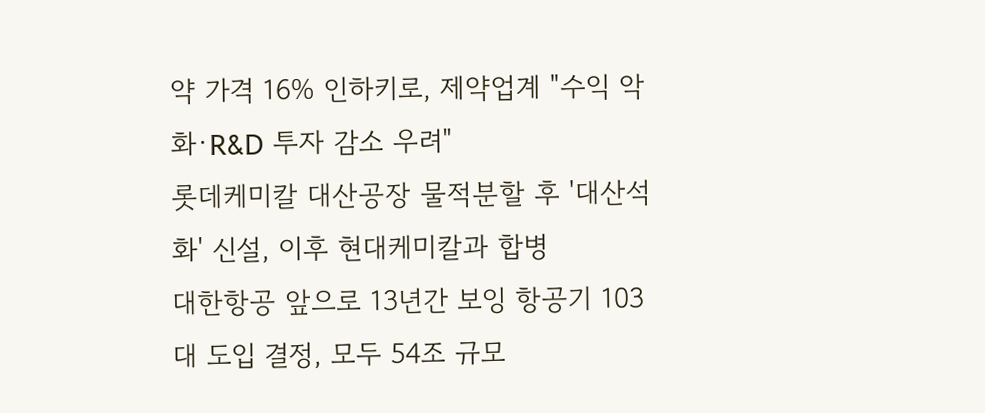약 가격 16% 인하키로, 제약업계 "수익 악화·R&D 투자 감소 우려"
롯데케미칼 대산공장 물적분할 후 '대산석화' 신설, 이후 현대케미칼과 합병
대한항공 앞으로 13년간 보잉 항공기 103대 도입 결정, 모두 54조 규모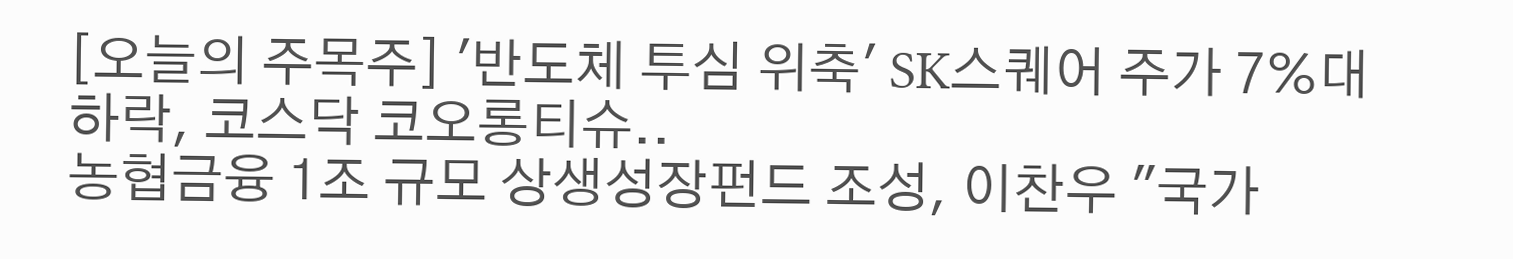[오늘의 주목주] '반도체 투심 위축' SK스퀘어 주가 7%대 하락, 코스닥 코오롱티슈..
농협금융 1조 규모 상생성장펀드 조성, 이찬우 "국가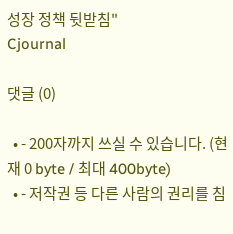성장 정책 뒷받침"
Cjournal

댓글 (0)

  • - 200자까지 쓰실 수 있습니다. (현재 0 byte / 최대 400byte)
  • - 저작권 등 다른 사람의 권리를 침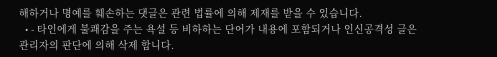해하거나 명예를 훼손하는 댓글은 관련 법률에 의해 제재를 받을 수 있습니다.
  • - 타인에게 불쾌감을 주는 욕설 등 비하하는 단어가 내용에 포함되거나 인신공격성 글은 관리자의 판단에 의해 삭제 합니다.